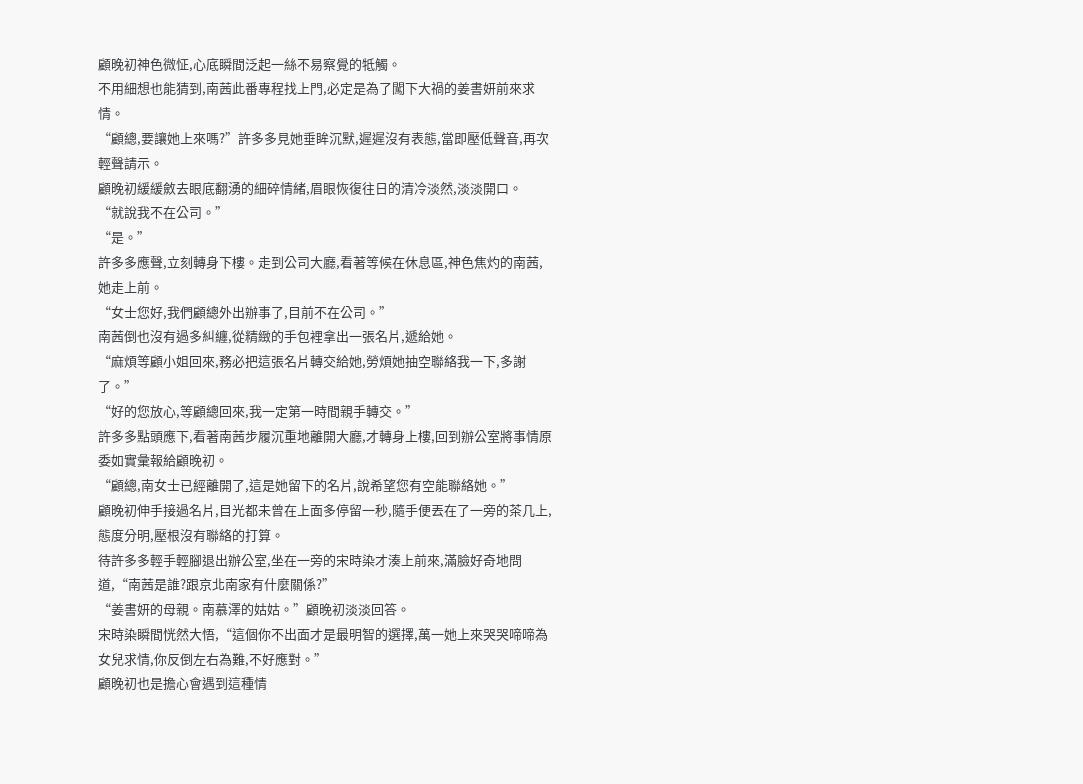顧晚初神色微怔,心底瞬間泛起一絲不易察覺的牴觸。
不用細想也能猜到,南茜此番專程找上門,必定是為了闖下大禍的姜書妍前來求情。
“顧總,要讓她上來嗎?”許多多見她垂眸沉默,遲遲沒有表態,當即壓低聲音,再次輕聲請示。
顧晚初緩緩斂去眼底翻湧的細碎情緒,眉眼恢復往日的清冷淡然,淡淡開口。
“就說我不在公司。”
“是。”
許多多應聲,立刻轉身下樓。走到公司大廳,看著等候在休息區,神色焦灼的南茜,她走上前。
“女士您好,我們顧總外出辦事了,目前不在公司。”
南茜倒也沒有過多糾纏,從精緻的手包裡拿出一張名片,遞給她。
“麻煩等顧小姐回來,務必把這張名片轉交給她,勞煩她抽空聯絡我一下,多謝了。”
“好的您放心,等顧總回來,我一定第一時間親手轉交。”
許多多點頭應下,看著南茜步履沉重地離開大廳,才轉身上樓,回到辦公室將事情原委如實彙報給顧晚初。
“顧總,南女士已經離開了,這是她留下的名片,說希望您有空能聯絡她。”
顧晚初伸手接過名片,目光都未曾在上面多停留一秒,隨手便丟在了一旁的茶几上,態度分明,壓根沒有聯絡的打算。
待許多多輕手輕腳退出辦公室,坐在一旁的宋時染才湊上前來,滿臉好奇地問道,“南茜是誰?跟京北南家有什麼關係?”
“姜書妍的母親。南慕澤的姑姑。”顧晚初淡淡回答。
宋時染瞬間恍然大悟,“這個你不出面才是最明智的選擇,萬一她上來哭哭啼啼為女兒求情,你反倒左右為難,不好應對。”
顧晚初也是擔心會遇到這種情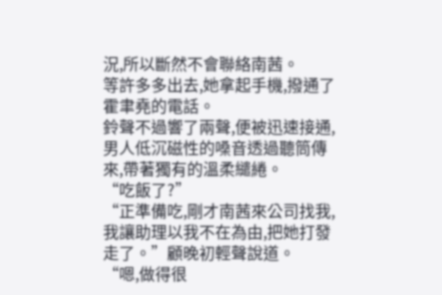況,所以斷然不會聯絡南茜。
等許多多出去,她拿起手機,撥通了霍聿堯的電話。
鈴聲不過響了兩聲,便被迅速接通,男人低沉磁性的嗓音透過聽筒傳來,帶著獨有的溫柔繾綣。
“吃飯了?”
“正準備吃,剛才南茜來公司找我,我讓助理以我不在為由,把她打發走了。”顧晚初輕聲說道。
“嗯,做得很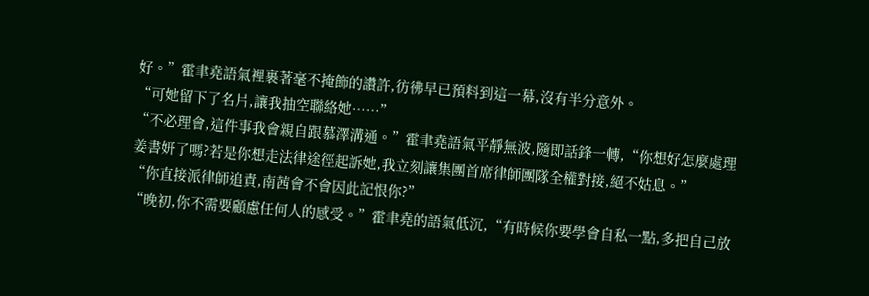好。”霍聿堯語氣裡裹著毫不掩飾的讚許,彷彿早已預料到這一幕,沒有半分意外。
“可她留下了名片,讓我抽空聯絡她……”
“不必理會,這件事我會親自跟慕澤溝通。”霍聿堯語氣平靜無波,隨即話鋒一轉,“你想好怎麼處理姜書妍了嗎?若是你想走法律途徑起訴她,我立刻讓集團首席律師團隊全權對接,絕不姑息。”
“你直接派律師追責,南茜會不會因此記恨你?”
“晚初,你不需要顧慮任何人的感受。”霍聿堯的語氣低沉,“有時候你要學會自私一點,多把自己放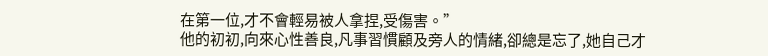在第一位,才不會輕易被人拿捏,受傷害。”
他的初初,向來心性善良,凡事習慣顧及旁人的情緒,卻總是忘了,她自己才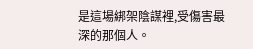是這場綁架陰謀裡,受傷害最深的那個人。